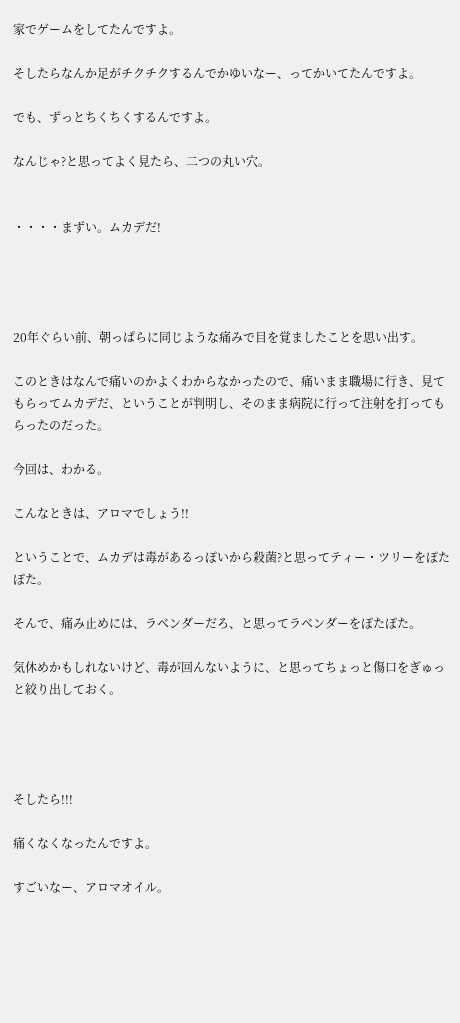家でゲームをしてたんですよ。

そしたらなんか足がチクチクするんでかゆいなー、ってかいてたんですよ。

でも、ずっとちくちくするんですよ。

なんじゃ?と思ってよく見たら、二つの丸い穴。


・・・・まずい。ムカデだ!




20年ぐらい前、朝っぱらに同じような痛みで目を覚ましたことを思い出す。

このときはなんで痛いのかよくわからなかったので、痛いまま職場に行き、見てもらってムカデだ、ということが判明し、そのまま病院に行って注射を打ってもらったのだった。

今回は、わかる。

こんなときは、アロマでしょう!!

ということで、ムカデは毒があるっぽいから殺菌?と思ってティー・ツリーをぽたぽた。

そんで、痛み止めには、ラベンダーだろ、と思ってラベンダーをぽたぽた。

気休めかもしれないけど、毒が回んないように、と思ってちょっと傷口をぎゅっと絞り出しておく。




そしたら!!!

痛くなくなったんですよ。

すごいなー、アロマオイル。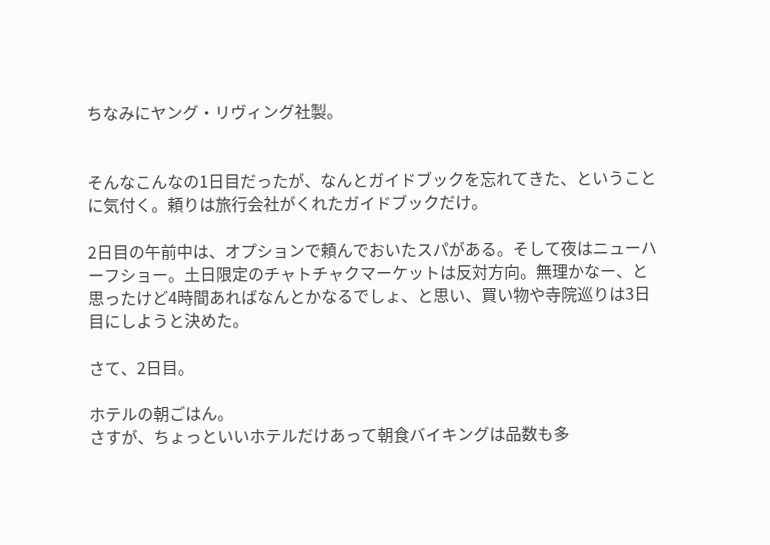ちなみにヤング・リヴィング社製。


そんなこんなの1日目だったが、なんとガイドブックを忘れてきた、ということに気付く。頼りは旅行会社がくれたガイドブックだけ。

2日目の午前中は、オプションで頼んでおいたスパがある。そして夜はニューハーフショー。土日限定のチャトチャクマーケットは反対方向。無理かなー、と思ったけど4時間あればなんとかなるでしょ、と思い、買い物や寺院巡りは3日目にしようと決めた。

さて、2日目。

ホテルの朝ごはん。
さすが、ちょっといいホテルだけあって朝食バイキングは品数も多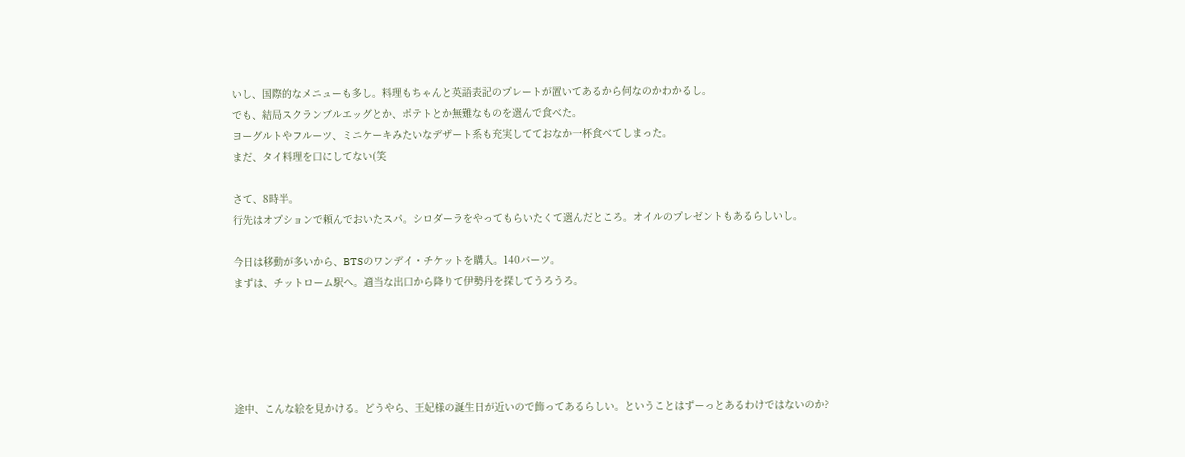いし、国際的なメニューも多し。料理もちゃんと英語表記のプレートが置いてあるから何なのかわかるし。
でも、結局スクランブルエッグとか、ポテトとか無難なものを選んで食べた。
ヨーグルトやフルーツ、ミニケーキみたいなデザート系も充実してておなか一杯食べてしまった。
まだ、タイ料理を口にしてない(笑

さて、8時半。
行先はオプションで頼んでおいたスパ。シロダーラをやってもらいたくて選んだところ。オイルのプレゼントもあるらしいし。

今日は移動が多いから、BTSのワンデイ・チケットを購入。140バーツ。
まずは、チットローム駅へ。適当な出口から降りて伊勢丹を探してうろうろ。





途中、こんな絵を見かける。どうやら、王妃様の誕生日が近いので飾ってあるらしい。ということはずーっとあるわけではないのか?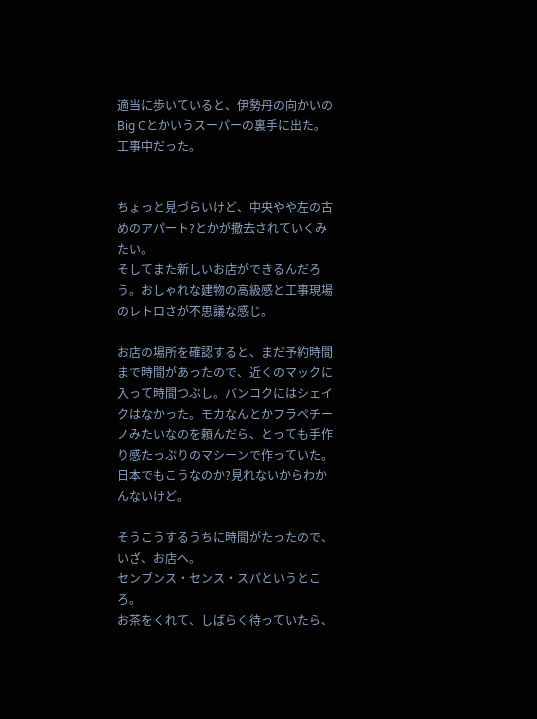適当に歩いていると、伊勢丹の向かいのBig Cとかいうスーパーの裏手に出た。工事中だった。


ちょっと見づらいけど、中央やや左の古めのアパート?とかが撤去されていくみたい。
そしてまた新しいお店ができるんだろう。おしゃれな建物の高級感と工事現場のレトロさが不思議な感じ。

お店の場所を確認すると、まだ予約時間まで時間があったので、近くのマックに入って時間つぶし。バンコクにはシェイクはなかった。モカなんとかフラペチーノみたいなのを頼んだら、とっても手作り感たっぷりのマシーンで作っていた。日本でもこうなのか?見れないからわかんないけど。

そうこうするうちに時間がたったので、いざ、お店へ。
センブンス・センス・スパというところ。
お茶をくれて、しばらく待っていたら、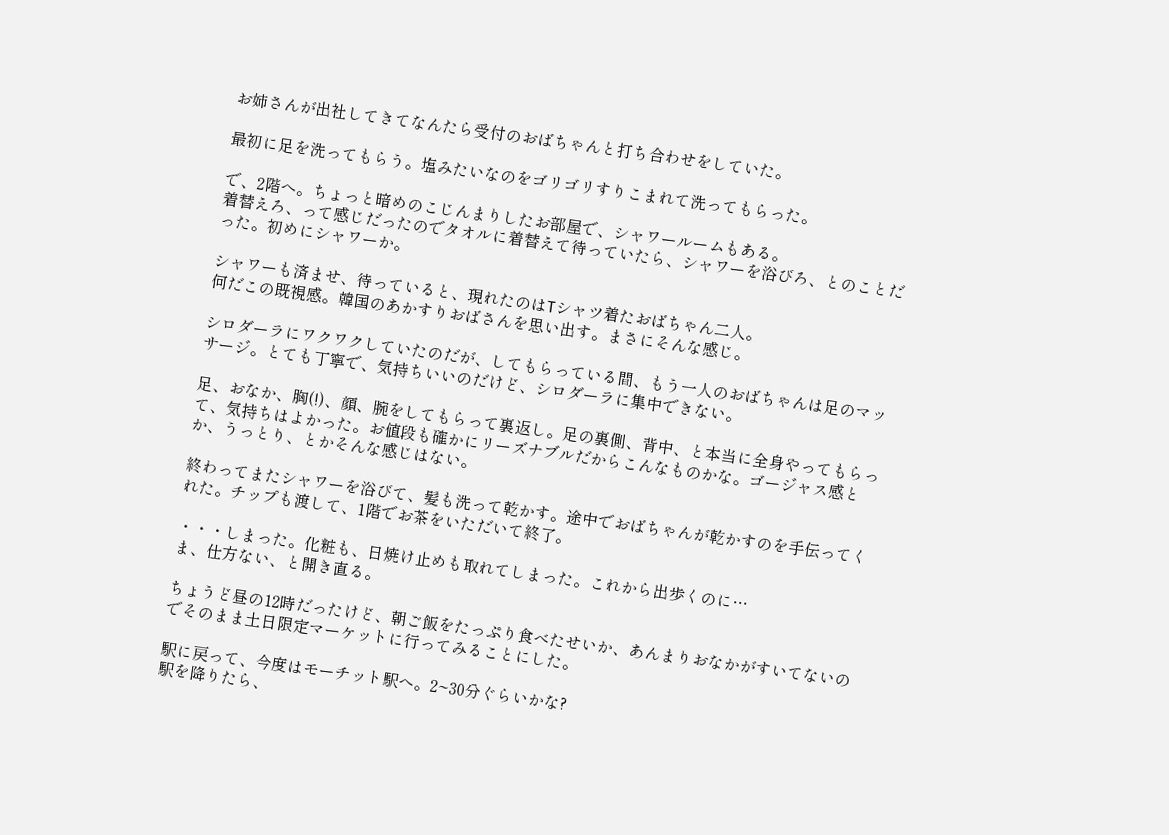お姉さんが出社してきてなんたら受付のおばちゃんと打ち合わせをしていた。

最初に足を洗ってもらう。塩みたいなのをゴリゴリすりこまれて洗ってもらった。

で、2階へ。ちょっと暗めのこじんまりしたお部屋で、シャワールームもある。
着替えろ、って感じだったのでタオルに着替えて待っていたら、シャワーを浴びろ、とのことだった。初めにシャワーか。

シャワーも済ませ、待っていると、現れたのはTシャツ着たおばちゃん二人。
何だこの既視感。韓国のあかすりおばさんを思い出す。まさにそんな感じ。

シロダーラにワクワクしていたのだが、してもらっている間、もう一人のおばちゃんは足のマッサージ。とても丁寧で、気持ちいいのだけど、シロダーラに集中できない。

足、おなか、胸(!)、顔、腕をしてもらって裏返し。足の裏側、背中、と本当に全身やってもらって、気持ちはよかった。お値段も確かにリーズナブルだからこんなものかな。ゴージャス感とか、うっとり、とかそんな感じはない。

終わってまたシャワーを浴びて、髪も洗って乾かす。途中でおばちゃんが乾かすのを手伝ってくれた。チップも渡して、1階でお茶をいただいて終了。

・・・しまった。化粧も、日焼け止めも取れてしまった。これから出歩くのに…
ま、仕方ない、と開き直る。

ちょうど昼の12時だったけど、朝ご飯をたっぷり食べたせいか、あんまりおなかがすいてないのでそのまま土日限定マーケットに行ってみることにした。

駅に戻って、今度はモーチット駅へ。2~30分ぐらいかな?
駅を降りたら、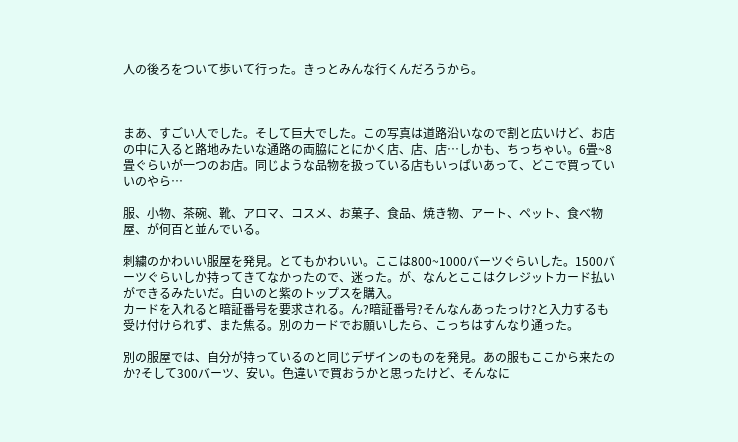人の後ろをついて歩いて行った。きっとみんな行くんだろうから。



まあ、すごい人でした。そして巨大でした。この写真は道路沿いなので割と広いけど、お店の中に入ると路地みたいな通路の両脇にとにかく店、店、店…しかも、ちっちゃい。6畳~8畳ぐらいが一つのお店。同じような品物を扱っている店もいっぱいあって、どこで買っていいのやら…

服、小物、茶碗、靴、アロマ、コスメ、お菓子、食品、焼き物、アート、ペット、食べ物屋、が何百と並んでいる。

刺繍のかわいい服屋を発見。とてもかわいい。ここは800~1000バーツぐらいした。1500バーツぐらいしか持ってきてなかったので、迷った。が、なんとここはクレジットカード払いができるみたいだ。白いのと紫のトップスを購入。
カードを入れると暗証番号を要求される。ん?暗証番号?そんなんあったっけ?と入力するも受け付けられず、また焦る。別のカードでお願いしたら、こっちはすんなり通った。

別の服屋では、自分が持っているのと同じデザインのものを発見。あの服もここから来たのか?そして300バーツ、安い。色違いで買おうかと思ったけど、そんなに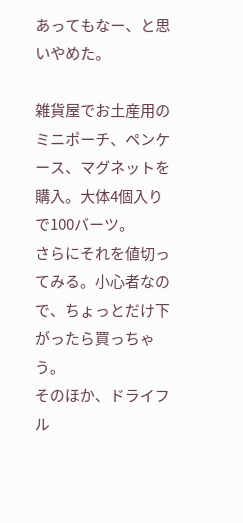あってもなー、と思いやめた。

雑貨屋でお土産用のミニポーチ、ペンケース、マグネットを購入。大体4個入りで100バーツ。
さらにそれを値切ってみる。小心者なので、ちょっとだけ下がったら買っちゃう。
そのほか、ドライフル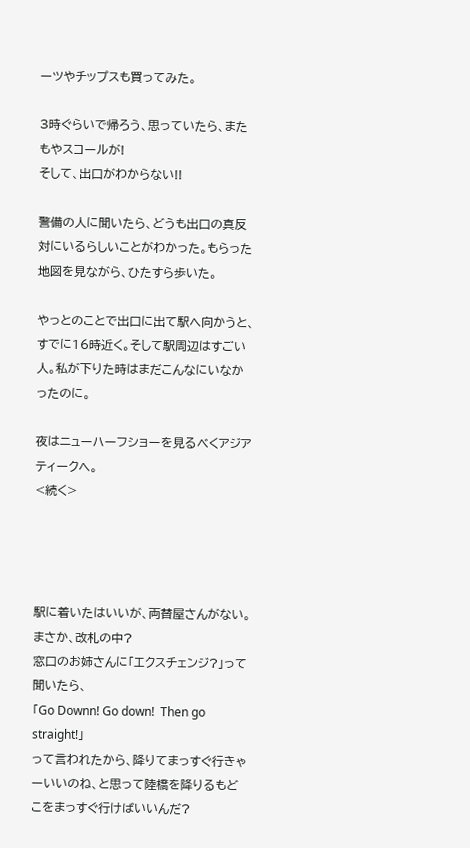ーツやチップスも買ってみた。

3時ぐらいで帰ろう、思っていたら、またもやスコールが!
そして、出口がわからない!!

警備の人に聞いたら、どうも出口の真反対にいるらしいことがわかった。もらった地図を見ながら、ひたすら歩いた。

やっとのことで出口に出て駅へ向かうと、すでに16時近く。そして駅周辺はすごい人。私が下りた時はまだこんなにいなかったのに。

夜はニューハーフショーを見るべくアジアティークへ。
<続く>




駅に着いたはいいが、両替屋さんがない。まさか、改札の中?
窓口のお姉さんに「エクスチェンジ?」って聞いたら、
「Go Downn! Go down!  Then go straight!」
って言われたから、降りてまっすぐ行きゃーいいのね、と思って陸橋を降りるもどこをまっすぐ行けばいいんだ?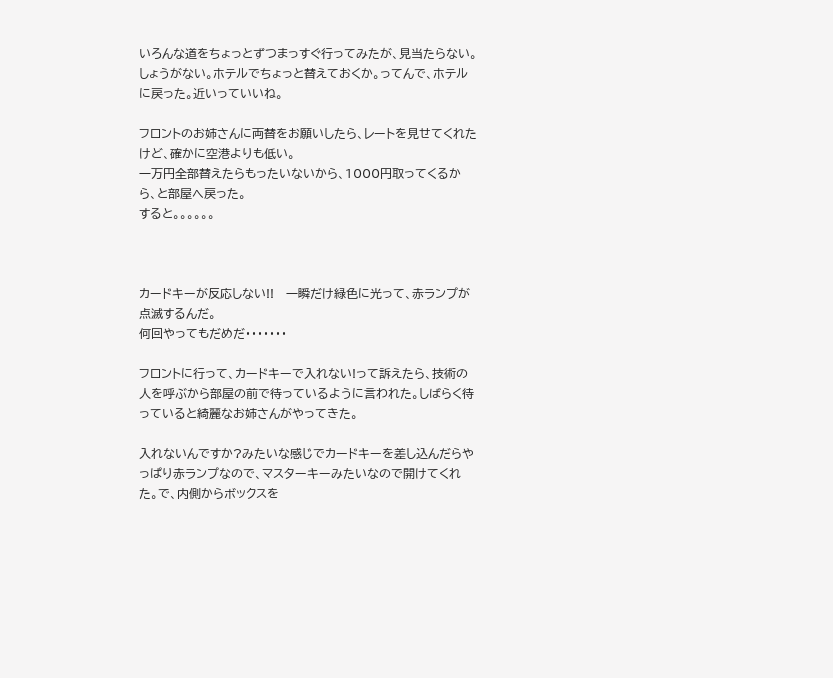いろんな道をちょっとずつまっすぐ行ってみたが、見当たらない。
しょうがない。ホテルでちょっと替えておくか。ってんで、ホテルに戻った。近いっていいね。

フロントのお姉さんに両替をお願いしたら、レートを見せてくれたけど、確かに空港よりも低い。
一万円全部替えたらもったいないから、1000円取ってくるから、と部屋へ戻った。
すると。。。。。。



カードキーが反応しない!!   一瞬だけ緑色に光って、赤ランプが点滅するんだ。
何回やってもだめだ・・・・・・・

フロントに行って、カードキーで入れない!って訴えたら、技術の人を呼ぶから部屋の前で待っているように言われた。しばらく待っていると綺麗なお姉さんがやってきた。

入れないんですか?みたいな感じでカードキーを差し込んだらやっぱり赤ランプなので、マスターキーみたいなので開けてくれた。で、内側からボックスを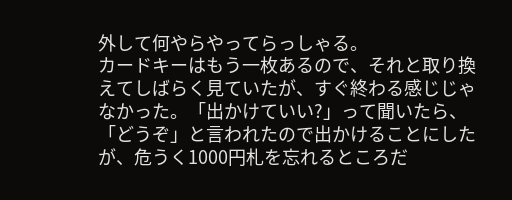外して何やらやってらっしゃる。
カードキーはもう一枚あるので、それと取り換えてしばらく見ていたが、すぐ終わる感じじゃなかった。「出かけていい?」って聞いたら、「どうぞ」と言われたので出かけることにしたが、危うく1000円札を忘れるところだ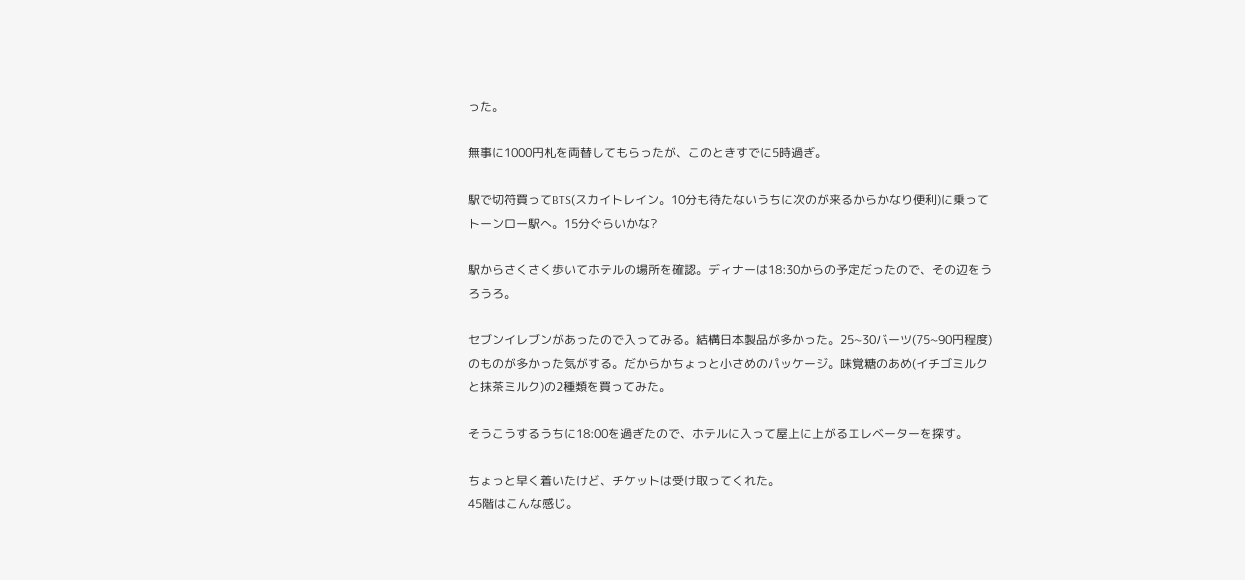った。

無事に1000円札を両替してもらったが、このときすでに5時過ぎ。

駅で切符買ってBTS(スカイトレイン。10分も待たないうちに次のが来るからかなり便利)に乗ってトーンロー駅へ。15分ぐらいかな?

駅からさくさく歩いてホテルの場所を確認。ディナーは18:30からの予定だったので、その辺をうろうろ。

セブンイレブンがあったので入ってみる。結構日本製品が多かった。25~30バーツ(75~90円程度)のものが多かった気がする。だからかちょっと小さめのパッケージ。味覚糖のあめ(イチゴミルクと抹茶ミルク)の2種類を買ってみた。

そうこうするうちに18:00を過ぎたので、ホテルに入って屋上に上がるエレベーターを探す。

ちょっと早く着いたけど、チケットは受け取ってくれた。
45階はこんな感じ。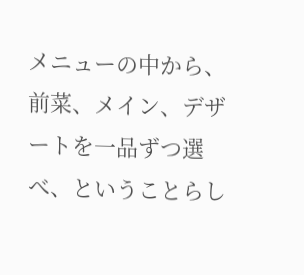メニューの中から、前菜、メイン、デザートを一品ずつ選べ、ということらし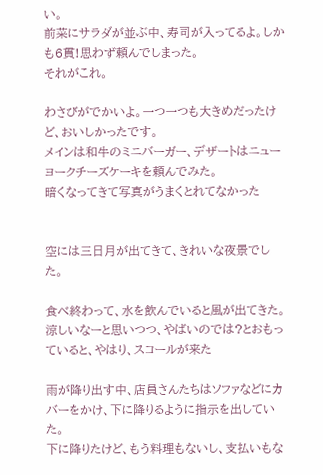い。
前菜にサラダが並ぶ中、寿司が入ってるよ。しかも6貫!思わず頼んでしまった。
それがこれ。

わさびがでかいよ。一つ一つも大きめだったけど、おいしかったです。
メインは和牛のミニバーガー、デザートはニューヨークチーズケーキを頼んでみた。
暗くなってきて写真がうまくとれてなかった


空には三日月が出てきて、きれいな夜景でした。

食べ終わって、水を飲んでいると風が出てきた。涼しいなーと思いつつ、やばいのでは?とおもっていると、やはり、スコールが来た

雨が降り出す中、店員さんたちはソファなどにカバーをかけ、下に降りるように指示を出していた。
下に降りたけど、もう料理もないし、支払いもな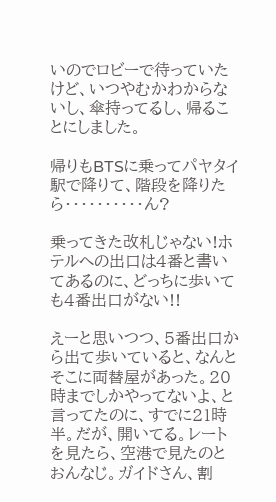いのでロビーで待っていたけど、いつやむかわからないし、傘持ってるし、帰ることにしました。

帰りもBTSに乗ってパヤタイ駅で降りて、階段を降りたら・・・・・・・・・・ん?

乗ってきた改札じゃない!ホテルへの出口は4番と書いてあるのに、どっちに歩いても4番出口がない!!

えーと思いつつ、5番出口から出て歩いていると、なんとそこに両替屋があった。20時までしかやってないよ、と言ってたのに、すでに21時半。だが、開いてる。レートを見たら、空港で見たのとおんなじ。ガイドさん、割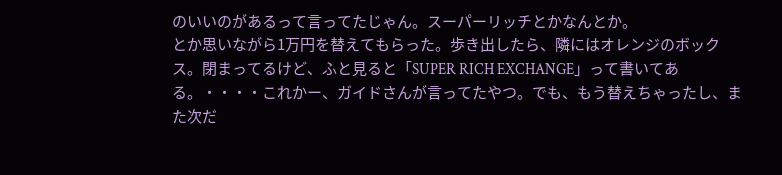のいいのがあるって言ってたじゃん。スーパーリッチとかなんとか。
とか思いながら1万円を替えてもらった。歩き出したら、隣にはオレンジのボックス。閉まってるけど、ふと見ると「SUPER RICH EXCHANGE」って書いてある。・・・・これかー、ガイドさんが言ってたやつ。でも、もう替えちゃったし、また次だ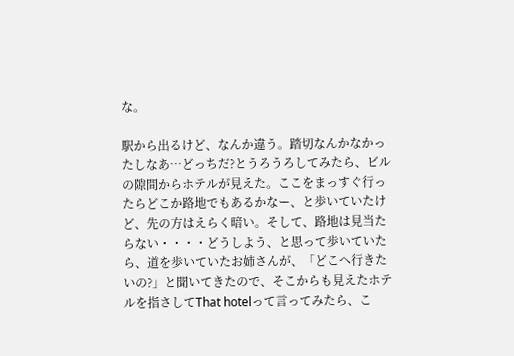な。

駅から出るけど、なんか違う。踏切なんかなかったしなあ…どっちだ?とうろうろしてみたら、ビルの隙間からホテルが見えた。ここをまっすぐ行ったらどこか路地でもあるかなー、と歩いていたけど、先の方はえらく暗い。そして、路地は見当たらない・・・・どうしよう、と思って歩いていたら、道を歩いていたお姉さんが、「どこへ行きたいの?」と聞いてきたので、そこからも見えたホテルを指さしてThat hotelって言ってみたら、こ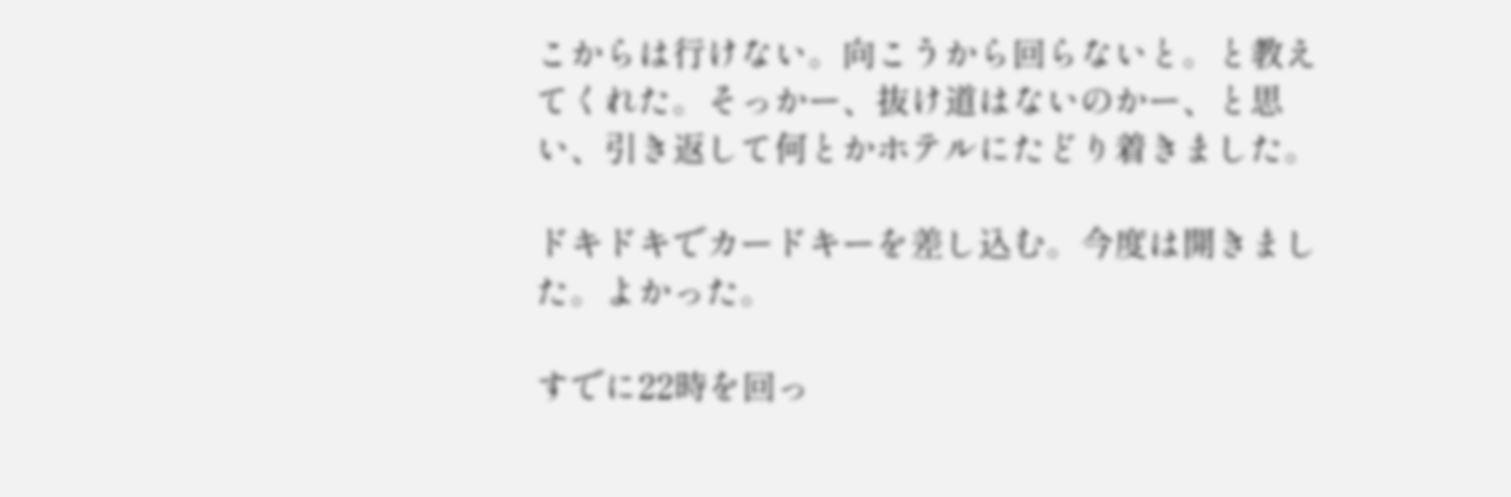こからは行けない。向こうから回らないと。と教えてくれた。そっかー、抜け道はないのかー、と思い、引き返して何とかホテルにたどり着きました。

ドキドキでカードキーを差し込む。今度は開きました。よかった。

すでに22時を回っ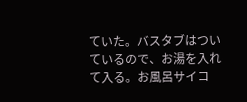ていた。バスタブはついているので、お湯を入れて入る。お風呂サイコ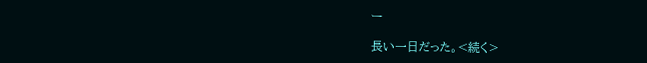ー

長い一日だった。<続く>